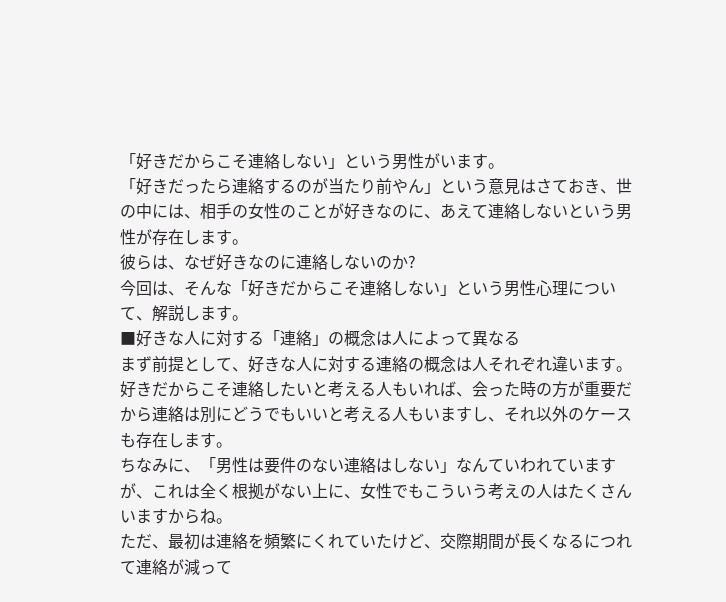「好きだからこそ連絡しない」という男性がいます。
「好きだったら連絡するのが当たり前やん」という意見はさておき、世の中には、相手の女性のことが好きなのに、あえて連絡しないという男性が存在します。
彼らは、なぜ好きなのに連絡しないのか?
今回は、そんな「好きだからこそ連絡しない」という男性心理について、解説します。
■好きな人に対する「連絡」の概念は人によって異なる
まず前提として、好きな人に対する連絡の概念は人それぞれ違います。
好きだからこそ連絡したいと考える人もいれば、会った時の方が重要だから連絡は別にどうでもいいと考える人もいますし、それ以外のケースも存在します。
ちなみに、「男性は要件のない連絡はしない」なんていわれていますが、これは全く根拠がない上に、女性でもこういう考えの人はたくさんいますからね。
ただ、最初は連絡を頻繁にくれていたけど、交際期間が長くなるにつれて連絡が減って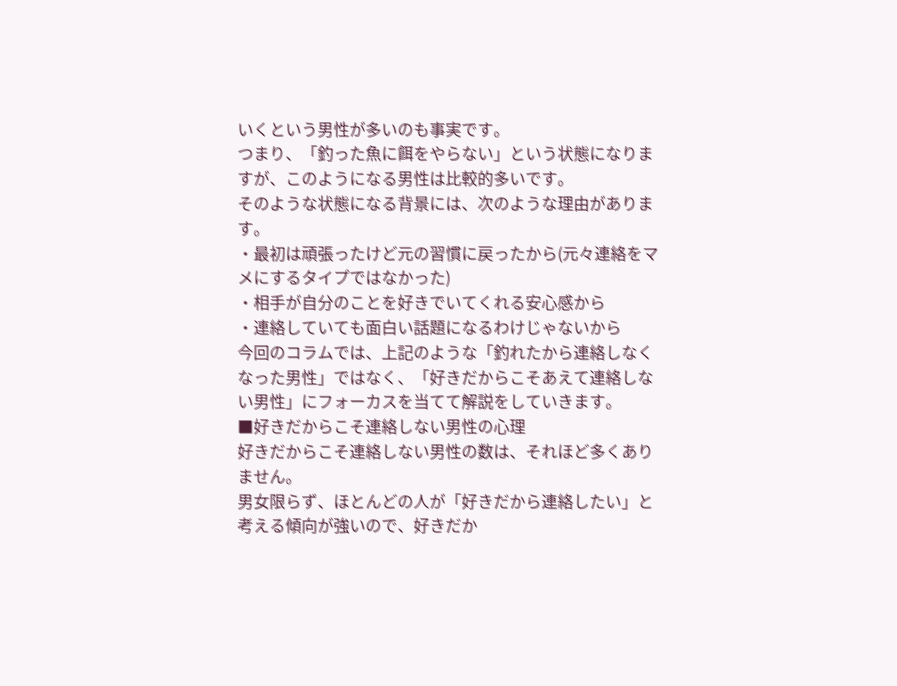いくという男性が多いのも事実です。
つまり、「釣った魚に餌をやらない」という状態になりますが、このようになる男性は比較的多いです。
そのような状態になる背景には、次のような理由があります。
・最初は頑張ったけど元の習慣に戻ったから(元々連絡をマメにするタイプではなかった)
・相手が自分のことを好きでいてくれる安心感から
・連絡していても面白い話題になるわけじゃないから
今回のコラムでは、上記のような「釣れたから連絡しなくなった男性」ではなく、「好きだからこそあえて連絡しない男性」にフォーカスを当てて解説をしていきます。
■好きだからこそ連絡しない男性の心理
好きだからこそ連絡しない男性の数は、それほど多くありません。
男女限らず、ほとんどの人が「好きだから連絡したい」と考える傾向が強いので、好きだか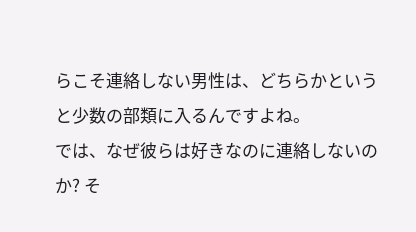らこそ連絡しない男性は、どちらかというと少数の部類に入るんですよね。
では、なぜ彼らは好きなのに連絡しないのか? そ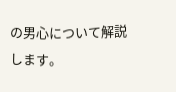の男心について解説します。